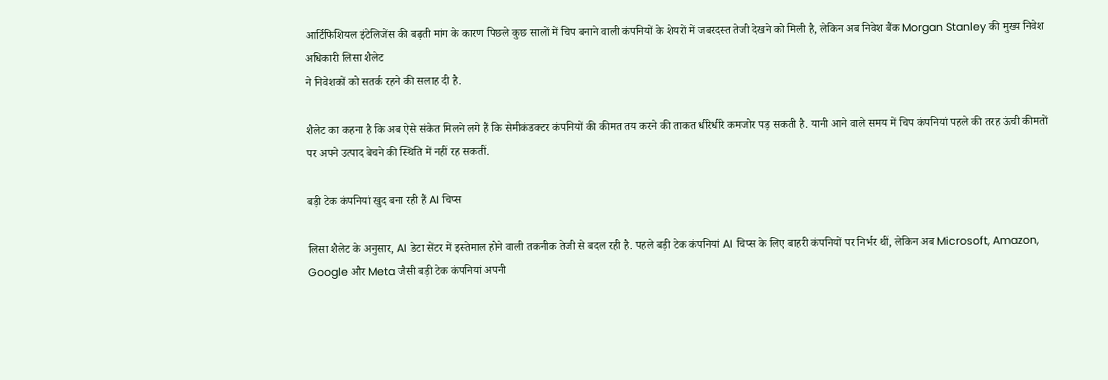आर्टिफिशियल इंटेलिजेंस की बढ़ती मांग के कारण पिछले कुछ सालों में चिप बनाने वाली कंपनियों के शेयरों में जबरदस्त तेजी देखने को मिली है, लेकिन अब निवेश बैंक Morgan Stanley की मुख्य निवेश अधिकारी लिसा शैलेट
ने निवेशकों को सतर्क रहने की सलाह दी है.

शैलेट का कहना है कि अब ऐसे संकेत मिलने लगे हैं कि सेमीकंडक्टर कंपनियों की कीमत तय करने की ताकत धीरेधीरे कमजोर पड़ सकती है. यानी आने वाले समय में चिप कंपनियां पहले की तरह ऊंची कीमतों पर अपने उत्पाद बेचने की स्थिति में नहीं रह सकतीं.

बड़ी टेक कंपनियां खुद बना रही हैं AI चिप्स

लिसा शैलेट के अनुसार, AI डेटा सेंटर में इस्तेमाल होने वाली तकनीक तेजी से बदल रही है. पहले बड़ी टेक कंपनियां AI चिप्स के लिए बाहरी कंपनियों पर निर्भर थीं, लेकिन अब Microsoft, Amazon, Google और Meta जैसी बड़ी टेक कंपनियां अपनी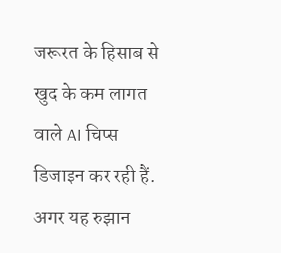जरूरत के हिसाब से खुद के कम लागत वाले AI चिप्स डिजाइन कर रही हैं. अगर यह रुझान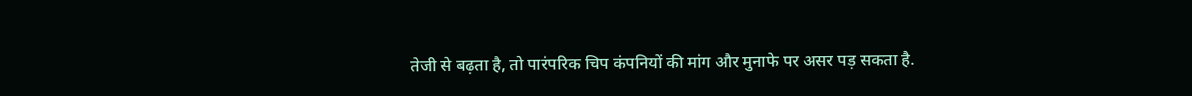तेजी से बढ़ता है, तो पारंपरिक चिप कंपनियों की मांग और मुनाफे पर असर पड़ सकता है.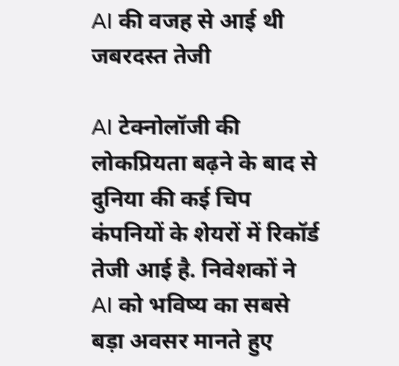AI की वजह से आई थी जबरदस्त तेजी

AI टेक्नोलॉजी की लोकप्रियता बढ़ने के बाद से दुनिया की कई चिप कंपनियों के शेयरों में रिकॉर्ड तेजी आई है. निवेशकों ने AI को भविष्य का सबसे बड़ा अवसर मानते हुए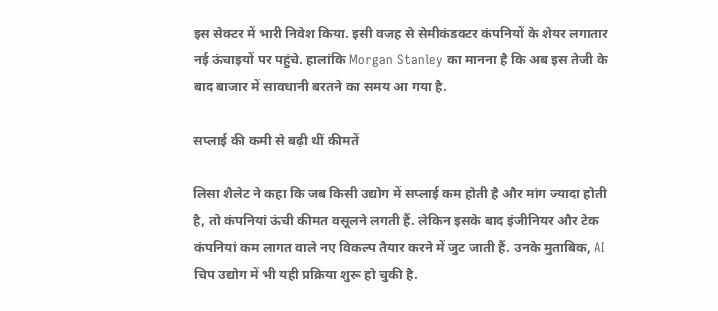इस सेक्टर में भारी निवेश किया. इसी वजह से सेमीकंडक्टर कंपनियों के शेयर लगातार नई ऊंचाइयों पर पहुंचे. हालांकि Morgan Stanley का मानना है कि अब इस तेजी के बाद बाजार में सावधानी बरतने का समय आ गया है.

सप्लाई की कमी से बढ़ी थीं कीमतें

लिसा शैलेट ने कहा कि जब किसी उद्योग में सप्लाई कम होती है और मांग ज्यादा होती है, तो कंपनियां ऊंची कीमत वसूलने लगती हैं. लेकिन इसके बाद इंजीनियर और टेक कंपनियां कम लागत वाले नए विकल्प तैयार करने में जुट जाती हैं. उनके मुताबिक, AI चिप उद्योग में भी यही प्रक्रिया शुरू हो चुकी है.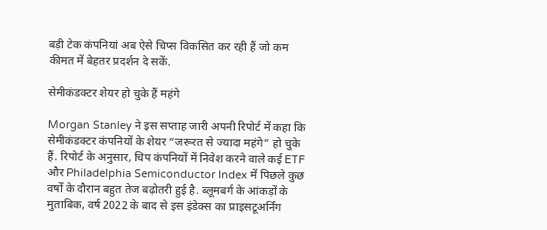बड़ी टेक कंपनियां अब ऐसे चिप्स विकसित कर रही हैं जो कम कीमत में बेहतर प्रदर्शन दे सकें.

सेमीकंडक्टर शेयर हो चुके हैं महंगे

Morgan Stanley ने इस सप्ताह जारी अपनी रिपोर्ट में कहा कि सेमीकंडक्टर कंपनियों के शेयर “जरूरत से ज्यादा महंगे” हो चुके हैं. रिपोर्ट के अनुसार, चिप कंपनियों में निवेश करने वाले कई ETF और Philadelphia Semiconductor Index में पिछले कुछ वर्षों के दौरान बहुत तेज बढ़ोतरी हुई है. ब्लूमबर्ग के आंकड़ों के मुताबिक, वर्ष 2022 के बाद से इस इंडेक्स का प्राइसटूअर्निंग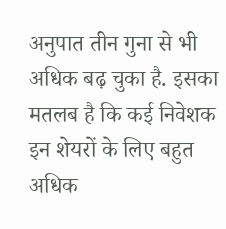अनुपात तीन गुना से भी अधिक बढ़ चुका है. इसका मतलब है कि कई निवेशक इन शेयरों के लिए बहुत अधिक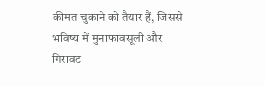कीमत चुकाने को तैयार हैं, जिससे भविष्य में मुनाफावसूली और गिरावट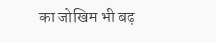का जोखिम भी बढ़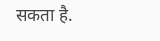सकता है.